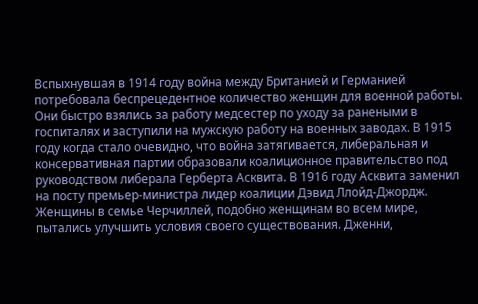Вспыхнувшая в 1914 году война между Британией и Германией потребовала беспрецедентное количество женщин для военной работы. Они быстро взялись за работу медсестер по уходу за ранеными в госпиталях и заступили на мужскую работу на военных заводах. В 1915 году когда стало очевидно, что война затягивается, либеральная и консервативная партии образовали коалиционное правительство под руководством либерала Герберта Асквита. В 1916 году Асквита заменил на посту премьер-министра лидер коалиции Дэвид Ллойд-Джордж.
Женщины в семье Черчиллей, подобно женщинам во всем мире, пытались улучшить условия своего существования. Дженни,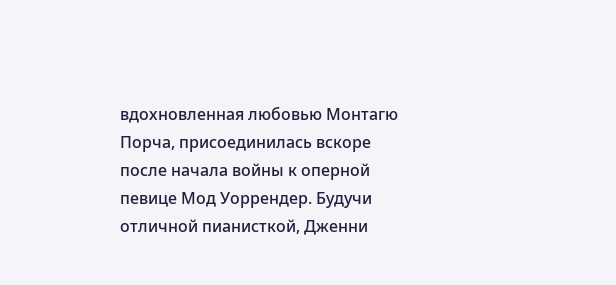вдохновленная любовью Монтагю Порча, присоединилась вскоре после начала войны к оперной певице Мод Уоррендер. Будучи отличной пианисткой, Дженни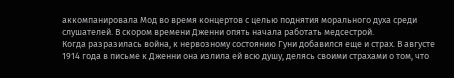аккомпанировала Мод во время концертов с целью поднятия морального духа среди слушателей. В скором времени Дженни опять начала работать медсестрой.
Когда разразилась война, к нервозному состоянию Гуни добавился еще и страх. В августе 1914 года в письме к Дженни она излила ей всю душу, делясь своими страхами о том, что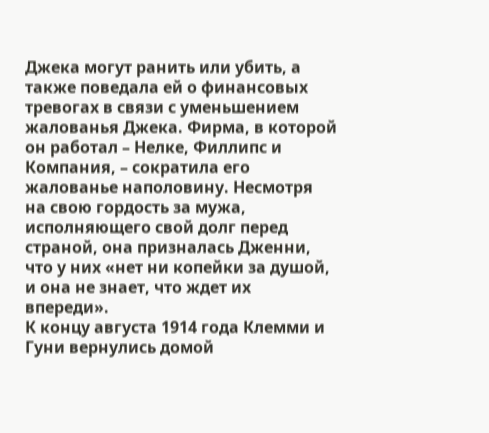Джека могут ранить или убить, а также поведала ей о финансовых тревогах в связи с уменьшением жалованья Джека. Фирма, в которой он работал – Нелке, Филлипс и Компания, – сократила его жалованье наполовину. Несмотря на свою гордость за мужа, исполняющего свой долг перед страной, она призналась Дженни, что у них «нет ни копейки за душой, и она не знает, что ждет их впереди».
К концу августа 1914 года Клемми и Гуни вернулись домой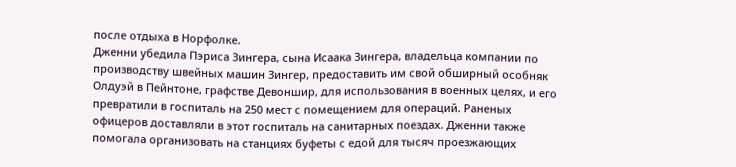после отдыха в Норфолке.
Дженни убедила Пэриса Зингера, сына Исаака Зингера, владельца компании по производству швейных машин Зингер, предоставить им свой обширный особняк Олдуэй в Пейнтоне, графстве Девоншир, для использования в военных целях, и его превратили в госпиталь на 250 мест с помещением для операций. Раненых офицеров доставляли в этот госпиталь на санитарных поездах. Дженни также помогала организовать на станциях буфеты с едой для тысяч проезжающих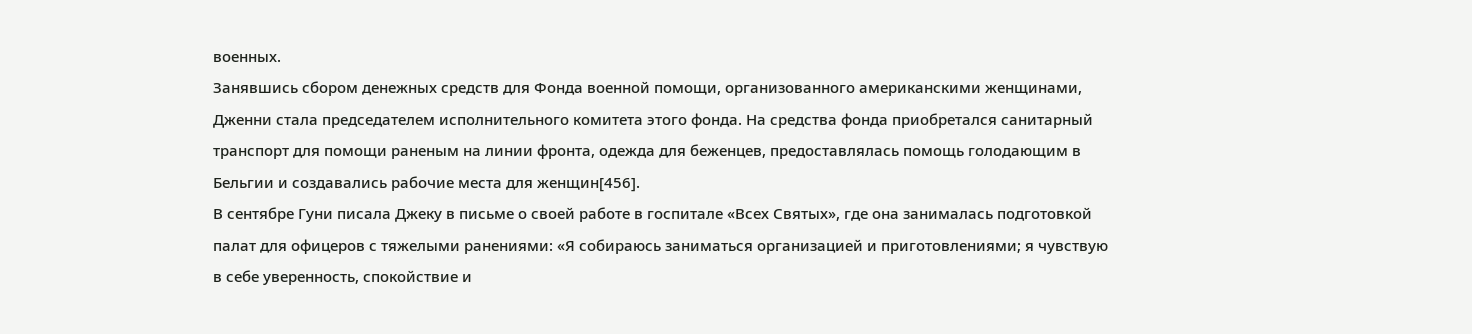военных.
Занявшись сбором денежных средств для Фонда военной помощи, организованного американскими женщинами, Дженни стала председателем исполнительного комитета этого фонда. На средства фонда приобретался санитарный транспорт для помощи раненым на линии фронта, одежда для беженцев, предоставлялась помощь голодающим в Бельгии и создавались рабочие места для женщин[456].
В сентябре Гуни писала Джеку в письме о своей работе в госпитале «Всех Святых», где она занималась подготовкой палат для офицеров с тяжелыми ранениями: «Я собираюсь заниматься организацией и приготовлениями; я чувствую в себе уверенность, спокойствие и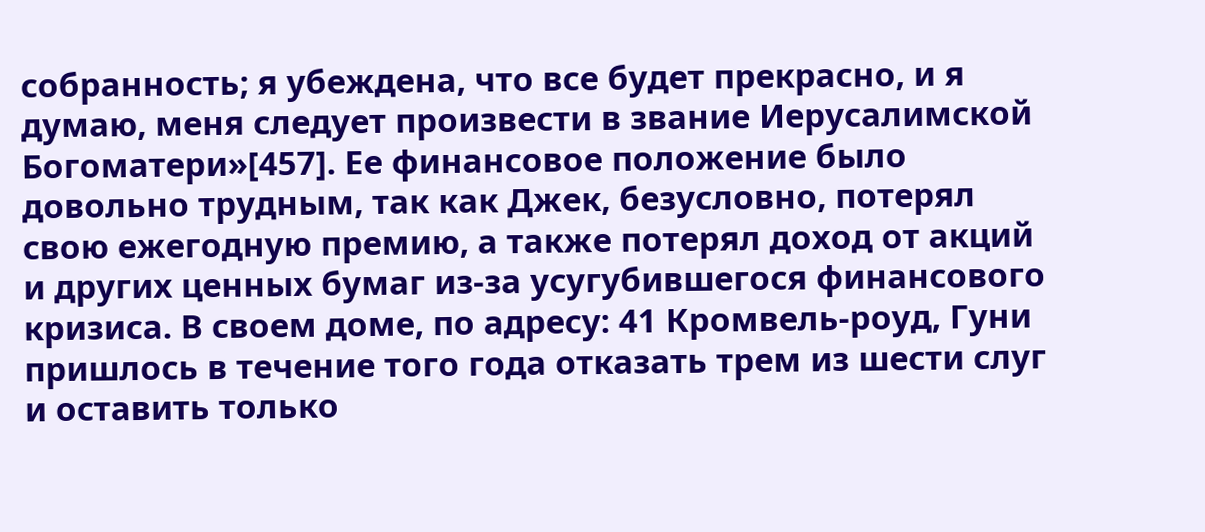собранность; я убеждена, что все будет прекрасно, и я думаю, меня следует произвести в звание Иерусалимской Богоматери»[457]. Ее финансовое положение было довольно трудным, так как Джек, безусловно, потерял свою ежегодную премию, а также потерял доход от акций и других ценных бумаг из-за усугубившегося финансового кризиса. В своем доме, по адресу: 41 Кромвель-роуд, Гуни пришлось в течение того года отказать трем из шести слуг и оставить только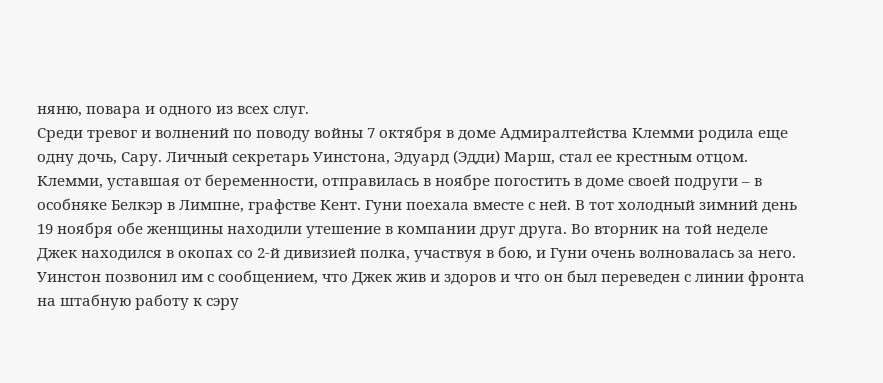няню, повара и одного из всех слуг.
Среди тревог и волнений по поводу войны 7 октября в доме Адмиралтейства Клемми родила еще одну дочь, Сару. Личный секретарь Уинстона, Эдуард (Эдди) Марш, стал ее крестным отцом. Клемми, уставшая от беременности, отправилась в ноябре погостить в доме своей подруги – в особняке Белкэр в Лимпне, графстве Кент. Гуни поехала вместе с ней. В тот холодный зимний день 19 ноября обе женщины находили утешение в компании друг друга. Во вторник на той неделе Джек находился в окопах со 2-й дивизией полка, участвуя в бою, и Гуни очень волновалась за него. Уинстон позвонил им с сообщением, что Джек жив и здоров и что он был переведен с линии фронта на штабную работу к сэру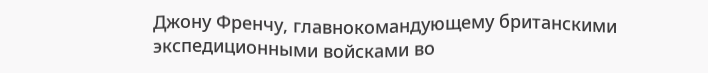Джону Френчу, главнокомандующему британскими экспедиционными войсками во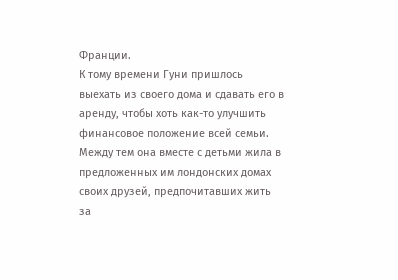Франции.
К тому времени Гуни пришлось выехать из своего дома и сдавать его в аренду, чтобы хоть как-то улучшить финансовое положение всей семьи. Между тем она вместе с детьми жила в предложенных им лондонских домах своих друзей, предпочитавших жить за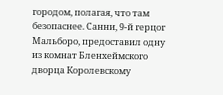городом, полагая, что там безопаснее. Санни, 9-й герцог Мальборо, предоставил одну из комнат Бленхеймского дворца Королевскому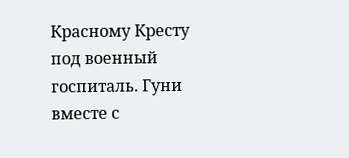Красному Кресту под военный госпиталь. Гуни вместе с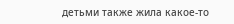детьми также жила какое-то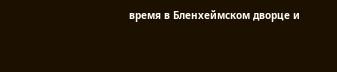время в Бленхеймском дворце и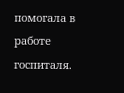помогала в работе госпиталя.